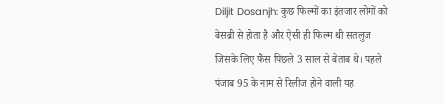Diljit Dosanjh: कुछ फिल्मों का इंतजार लोगों को बेसब्री से होता है और ऐसी ही फिल्म थी सतलुज जिसके लिए फैंस पिछले 3 साल से बेताब थे। पहले पंजाब 95 के नाम से रिलीज होने वाली यह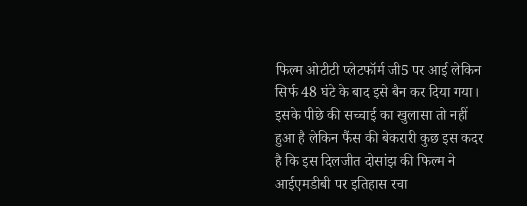फिल्म ओटीटी प्लेटफॉर्म जी5 पर आई लेकिन सिर्फ 48 घंटे के बाद इसे बैन कर दिया गया। इसके पीछे की सच्चाई का खुलासा तो नहीं हुआ है लेकिन फैंस की बेकरारी कुछ इस कदर है कि इस दिलजीत दोसांझ की फिल्म ने आईएमडीबी पर इतिहास रचा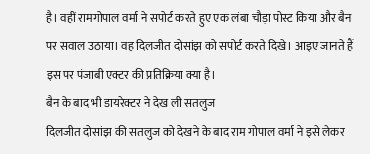है। वहीं रामगोपाल वर्मा ने सपोर्ट करते हुए एक लंबा चौड़ा पोस्ट किया और बैन पर सवाल उठाया। वह दिलजीत दोसांझ को सपोर्ट करते दिखे। आइए जानते हैं इस पर पंजाबी एक्टर की प्रतिक्रिया क्या है।
बैन के बाद भी डायरेक्टर ने देख ली सतलुज
दिलजीत दोसांझ की सतलुज को देखने के बाद राम गोपाल वर्मा ने इसे लेकर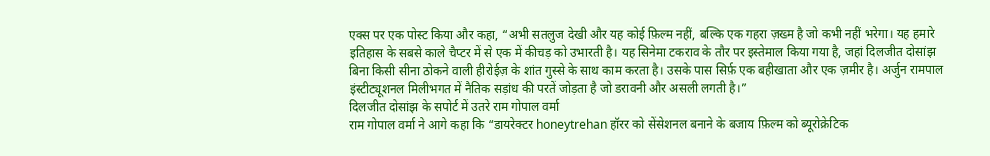एक्स पर एक पोस्ट किया और कहा, “अभी सतलुज देखी और यह कोई फ़िल्म नहीं, बल्कि एक गहरा ज़ख्म है जो कभी नहीं भरेगा। यह हमारे इतिहास के सबसे काले चैप्टर में से एक में कीचड़ को उभारती है। यह सिनेमा टकराव के तौर पर इस्तेमाल किया गया है, जहां दिलजीत दोसांझ बिना किसी सीना ठोकने वाली हीरोईज़ के शांत गुस्से के साथ काम करता है। उसके पास सिर्फ़ एक बहीखाता और एक ज़मीर है। अर्जुन रामपाल इंस्टीट्यूशनल मिलीभगत में नैतिक सड़ांध की परतें जोड़ता है जो डरावनी और असली लगती है।”
दिलजीत दोसांझ के सपोर्ट में उतरे राम गोपाल वर्मा
राम गोपाल वर्मा ने आगे कहा कि “डायरेक्टर honeytrehan हॉरर को सेंसेशनल बनाने के बजाय फ़िल्म को ब्यूरोक्रेटिक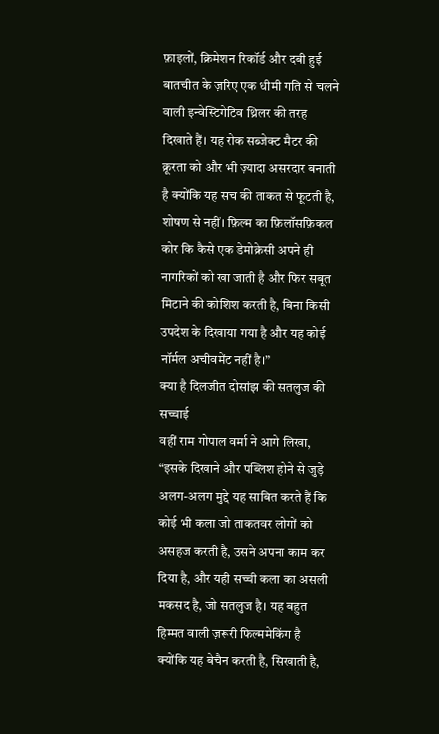फ़ाइलों, क्रिमेशन रिकॉर्ड और दबी हुई बातचीत के ज़रिए एक धीमी गति से चलने वाली इन्वेस्टिगेटिव थ्रिलर की तरह दिखाते हैं। यह रोक सब्जेक्ट मैटर की क्रूरता को और भी ज़्यादा असरदार बनाती है क्योंकि यह सच की ताकत से फूटती है, शोषण से नहीं। फ़िल्म का फ़िलॉसफ़िकल कोर कि कैसे एक डेमोक्रेसी अपने ही नागरिकों को खा जाती है और फिर सबूत मिटाने की कोशिश करती है, बिना किसी उपदेश के दिखाया गया है और यह कोई नॉर्मल अचीवमेंट नहीं है।”
क्या है दिलजीत दोसांझ की सतलुज की सच्चाई
वहीं राम गोपाल वर्मा ने आगे लिखा, “इसके दिखाने और पब्लिश होने से जुड़े अलग-अलग मुद्दे यह साबित करते हैं कि कोई भी कला जो ताकतवर लोगों को असहज करती है, उसने अपना काम कर दिया है, और यही सच्ची कला का असली मकसद है, जो सतलुज है। यह बहुत हिम्मत वाली ज़रूरी फिल्ममेकिंग है क्योंकि यह बेचैन करती है, सिखाती है,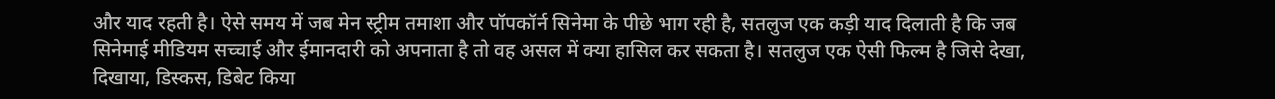और याद रहती है। ऐसे समय में जब मेन स्ट्रीम तमाशा और पॉपकॉर्न सिनेमा के पीछे भाग रही है, सतलुज एक कड़ी याद दिलाती है कि जब सिनेमाई मीडियम सच्चाई और ईमानदारी को अपनाता है तो वह असल में क्या हासिल कर सकता है। सतलुज एक ऐसी फिल्म है जिसे देखा, दिखाया, डिस्कस, डिबेट किया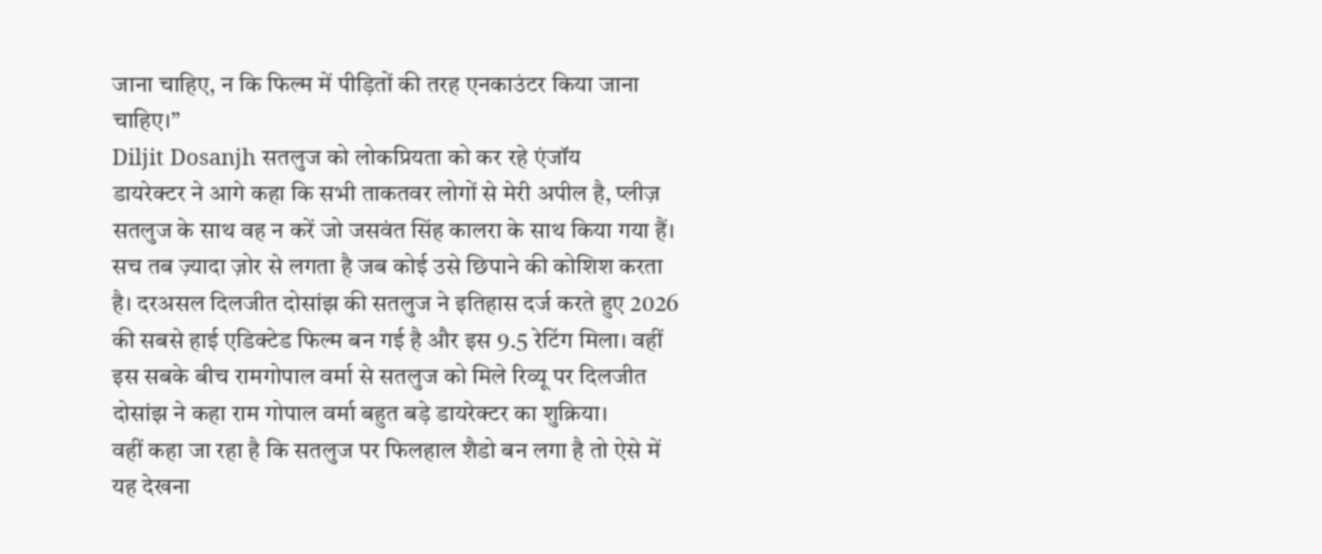जाना चाहिए, न कि फिल्म में पीड़ितों की तरह एनकाउंटर किया जाना चाहिए।”
Diljit Dosanjh सतलुज को लोकप्रियता को कर रहे एंजॉय
डायरेक्टर ने आगे कहा कि सभी ताकतवर लोगों से मेरी अपील है, प्लीज़ सतलुज के साथ वह न करें जो जसवंत सिंह कालरा के साथ किया गया हैं। सच तब ज़्यादा ज़ोर से लगता है जब कोई उसे छिपाने की कोशिश करता है। दरअसल दिलजीत दोसांझ की सतलुज ने इतिहास दर्ज करते हुए 2026 की सबसे हाई एडिक्टेड फिल्म बन गई है और इस 9.5 रेटिंग मिला। वहीं इस सबके बीच रामगोपाल वर्मा से सतलुज को मिले रिव्यू पर दिलजीत दोसांझ ने कहा राम गोपाल वर्मा बहुत बड़े डायरेक्टर का शुक्रिया।
वहीं कहा जा रहा है कि सतलुज पर फिलहाल शैडो बन लगा है तो ऐसे में यह देखना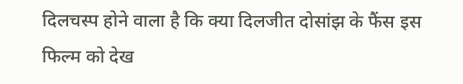दिलचस्प होने वाला है कि क्या दिलजीत दोसांझ के फैंस इस फिल्म को देख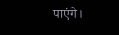पाएंगे।